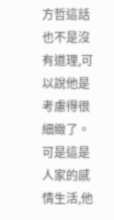方哲這話也不是沒有道理,可以說他是考慮得很細緻了。
可是這是人家的感情生活,他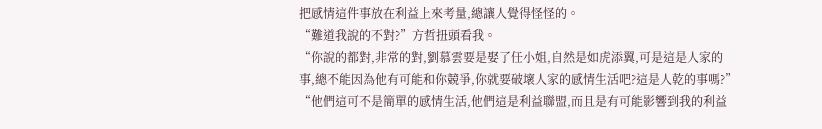把感情這件事放在利益上來考量,總讓人覺得怪怪的。
“難道我說的不對?”方哲扭頭看我。
“你說的都對,非常的對,劉慕雲要是娶了任小姐,自然是如虎添翼,可是這是人家的事,總不能因為他有可能和你競爭,你就要破壞人家的感情生活吧?這是人乾的事嗎?”
“他們這可不是簡單的感情生活,他們這是利益聯盟,而且是有可能影響到我的利益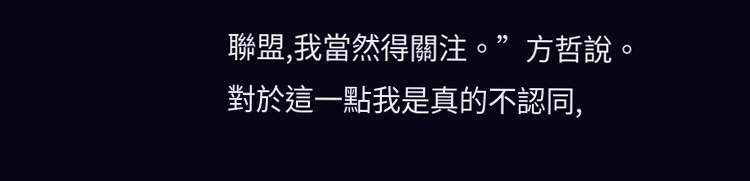聯盟,我當然得關注。”方哲說。
對於這一點我是真的不認同,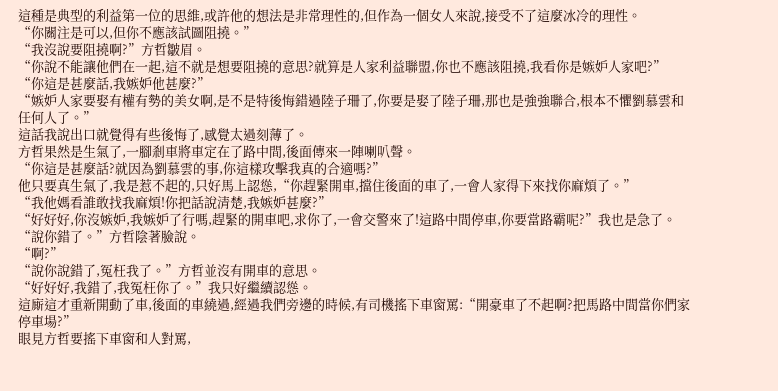這種是典型的利益第一位的思維,或許他的想法是非常理性的,但作為一個女人來說,接受不了這麼冰冷的理性。
“你關注是可以,但你不應該試圖阻撓。”
“我沒說要阻撓啊?”方哲皺眉。
“你說不能讓他們在一起,這不就是想要阻撓的意思?就算是人家利益聯盟,你也不應該阻撓,我看你是嫉妒人家吧?”
“你這是甚麼話,我嫉妒他甚麼?”
“嫉妒人家要娶有權有勢的美女啊,是不是特後悔錯過陸子珊了,你要是娶了陸子珊,那也是強強聯合,根本不懼劉慕雲和任何人了。”
這話我說出口就覺得有些後悔了,感覺太過刻薄了。
方哲果然是生氣了,一腳剎車將車定在了路中間,後面傳來一陣喇叭聲。
“你這是甚麼話?就因為劉慕雲的事,你這樣攻擊我真的合適嗎?”
他只要真生氣了,我是惹不起的,只好馬上認慫,“你趕緊開車,擋住後面的車了,一會人家得下來找你麻煩了。”
“我他媽看誰敢找我麻煩!你把話說清楚,我嫉妒甚麼?”
“好好好,你沒嫉妒,我嫉妒了行嗎,趕緊的開車吧,求你了,一會交警來了!這路中間停車,你要當路霸呢?”我也是急了。
“說你錯了。”方哲陰著臉說。
“啊?”
“說你說錯了,冤枉我了。”方哲並沒有開車的意思。
“好好好,我錯了,我冤枉你了。”我只好繼續認慫。
這廝這才重新開動了車,後面的車繞過,經過我們旁邊的時候,有司機搖下車窗罵:“開豪車了不起啊?把馬路中間當你們家停車場?”
眼見方哲要搖下車窗和人對罵,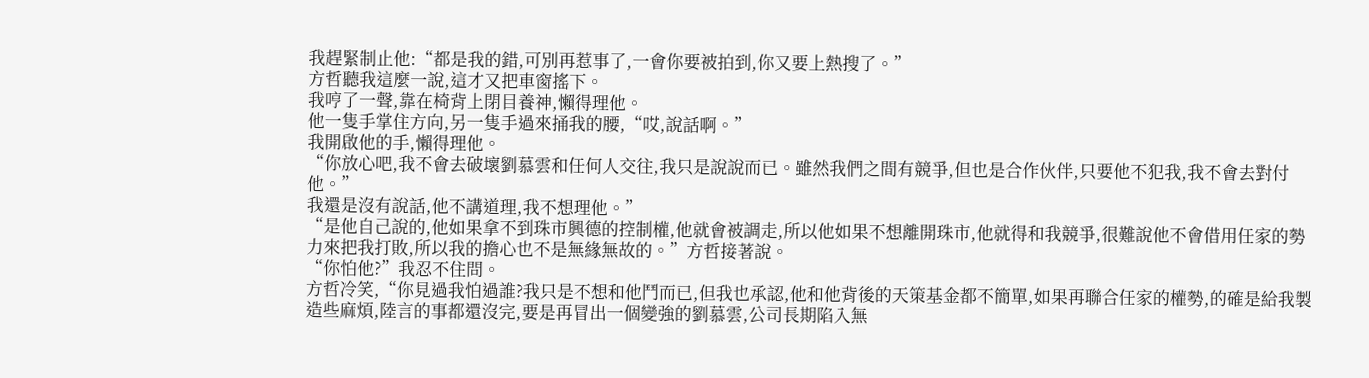我趕緊制止他:“都是我的錯,可別再惹事了,一會你要被拍到,你又要上熱搜了。”
方哲聽我這麼一說,這才又把車窗搖下。
我哼了一聲,靠在椅背上閉目養神,懶得理他。
他一隻手掌住方向,另一隻手過來捅我的腰,“哎,說話啊。”
我開啟他的手,懶得理他。
“你放心吧,我不會去破壞劉慕雲和任何人交往,我只是說說而已。雖然我們之間有競爭,但也是合作伙伴,只要他不犯我,我不會去對付他。”
我還是沒有說話,他不講道理,我不想理他。”
“是他自己說的,他如果拿不到珠市興德的控制權,他就會被調走,所以他如果不想離開珠市,他就得和我競爭,很難說他不會借用任家的勢力來把我打敗,所以我的擔心也不是無緣無故的。”方哲接著說。
“你怕他?”我忍不住問。
方哲冷笑,“你見過我怕過誰?我只是不想和他鬥而已,但我也承認,他和他背後的天策基金都不簡單,如果再聯合任家的權勢,的確是給我製造些麻煩,陸言的事都還沒完,要是再冒出一個變強的劉慕雲,公司長期陷入無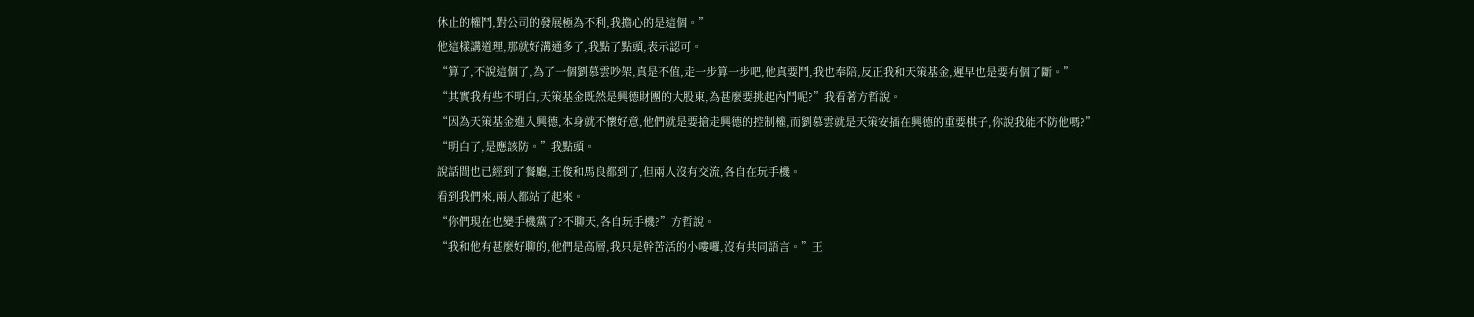休止的權鬥,對公司的發展極為不利,我擔心的是這個。”
他這樣講道理,那就好溝通多了,我點了點頭,表示認可。
“算了,不說這個了,為了一個劉慕雲吵架,真是不值,走一步算一步吧,他真要鬥,我也奉陪,反正我和天策基金,遲早也是要有個了斷。”
“其實我有些不明白,天策基金既然是興德財團的大股東,為甚麼要挑起內鬥呢?”我看著方哲說。
“因為天策基金進入興德,本身就不懷好意,他們就是要搶走興德的控制權,而劉慕雲就是天策安插在興德的重要棋子,你說我能不防他嗎?”
“明白了,是應該防。”我點頭。
說話間也已經到了餐廳,王俊和馬良都到了,但兩人沒有交流,各自在玩手機。
看到我們來,兩人都站了起來。
“你們現在也變手機黨了?不聊天,各自玩手機?”方哲說。
“我和他有甚麼好聊的,他們是高層,我只是幹苦活的小嘍囉,沒有共同語言。”王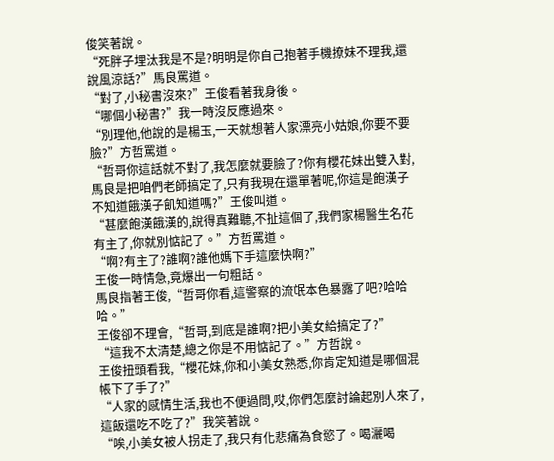俊笑著說。
“死胖子埋汰我是不是?明明是你自己抱著手機撩妹不理我,還說風涼話?”馬良罵道。
“對了,小秘書沒來?”王俊看著我身後。
“哪個小秘書?”我一時沒反應過來。
“別理他,他說的是楊玉,一天就想著人家漂亮小姑娘,你要不要臉?”方哲罵道。
“哲哥你這話就不對了,我怎麼就要臉了?你有櫻花妹出雙入對,馬良是把咱們老師搞定了,只有我現在還單著呢,你這是飽漢子不知道餓漢子飢知道嗎?”王俊叫道。
“甚麼飽漢餓漢的,說得真難聽,不扯這個了,我們家楊醫生名花有主了,你就別惦記了。”方哲罵道。
“啊?有主了?誰啊?誰他媽下手這麼快啊?”
王俊一時情急,竟爆出一句粗話。
馬良指著王俊,“哲哥你看,這警察的流氓本色暴露了吧?哈哈哈。”
王俊卻不理會,“哲哥,到底是誰啊?把小美女給搞定了?”
“這我不太清楚,總之你是不用惦記了。”方哲說。
王俊扭頭看我,“櫻花妹,你和小美女熟悉,你肯定知道是哪個混帳下了手了?”
“人家的感情生活,我也不便過問,哎,你們怎麼討論起別人來了,這飯還吃不吃了?”我笑著說。
“唉,小美女被人拐走了,我只有化悲痛為食慾了。喝灑喝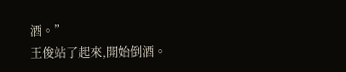酒。”
王俊站了起來,開始倒酒。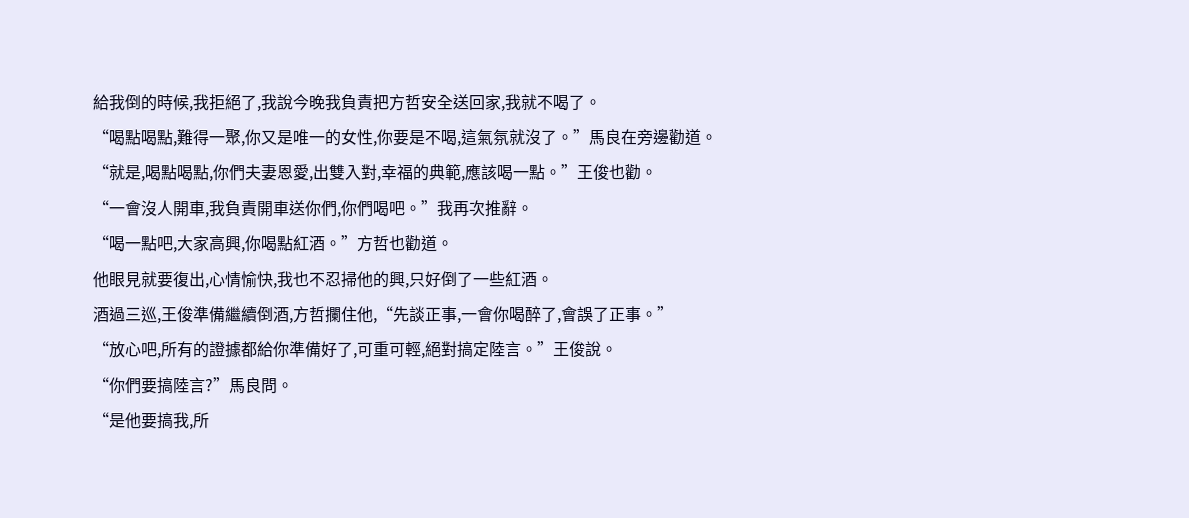給我倒的時候,我拒絕了,我說今晚我負責把方哲安全送回家,我就不喝了。
“喝點喝點,難得一聚,你又是唯一的女性,你要是不喝,這氣氛就沒了。”馬良在旁邊勸道。
“就是,喝點喝點,你們夫妻恩愛,出雙入對,幸福的典範,應該喝一點。”王俊也勸。
“一會沒人開車,我負責開車送你們,你們喝吧。”我再次推辭。
“喝一點吧,大家高興,你喝點紅酒。”方哲也勸道。
他眼見就要復出,心情愉快,我也不忍掃他的興,只好倒了一些紅酒。
酒過三巡,王俊準備繼續倒酒,方哲攔住他,“先談正事,一會你喝醉了,會誤了正事。”
“放心吧,所有的證據都給你準備好了,可重可輕,絕對搞定陸言。”王俊說。
“你們要搞陸言?”馬良問。
“是他要搞我,所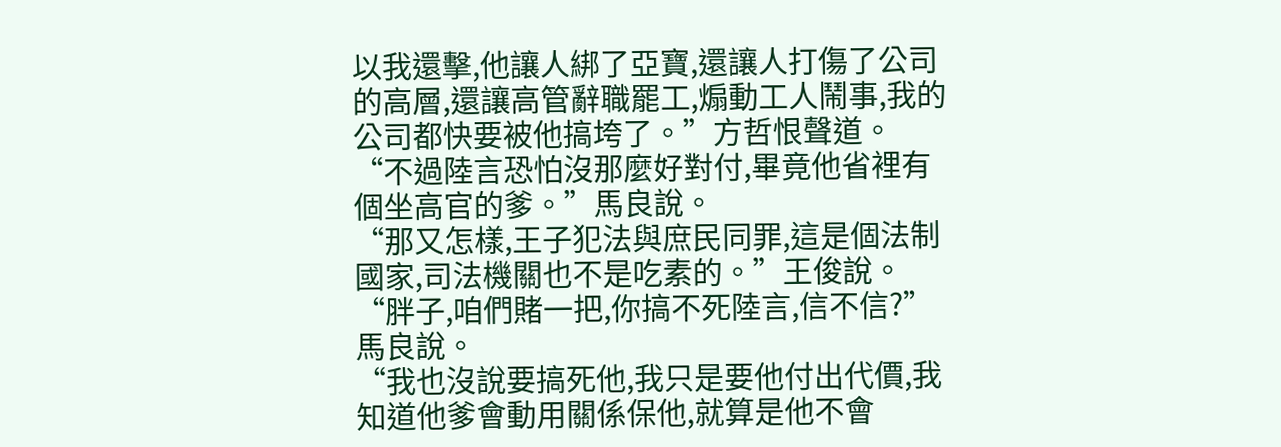以我還擊,他讓人綁了亞寶,還讓人打傷了公司的高層,還讓高管辭職罷工,煽動工人鬧事,我的公司都快要被他搞垮了。”方哲恨聲道。
“不過陸言恐怕沒那麼好對付,畢竟他省裡有個坐高官的爹。”馬良說。
“那又怎樣,王子犯法與庶民同罪,這是個法制國家,司法機關也不是吃素的。”王俊說。
“胖子,咱們賭一把,你搞不死陸言,信不信?”馬良說。
“我也沒說要搞死他,我只是要他付出代價,我知道他爹會動用關係保他,就算是他不會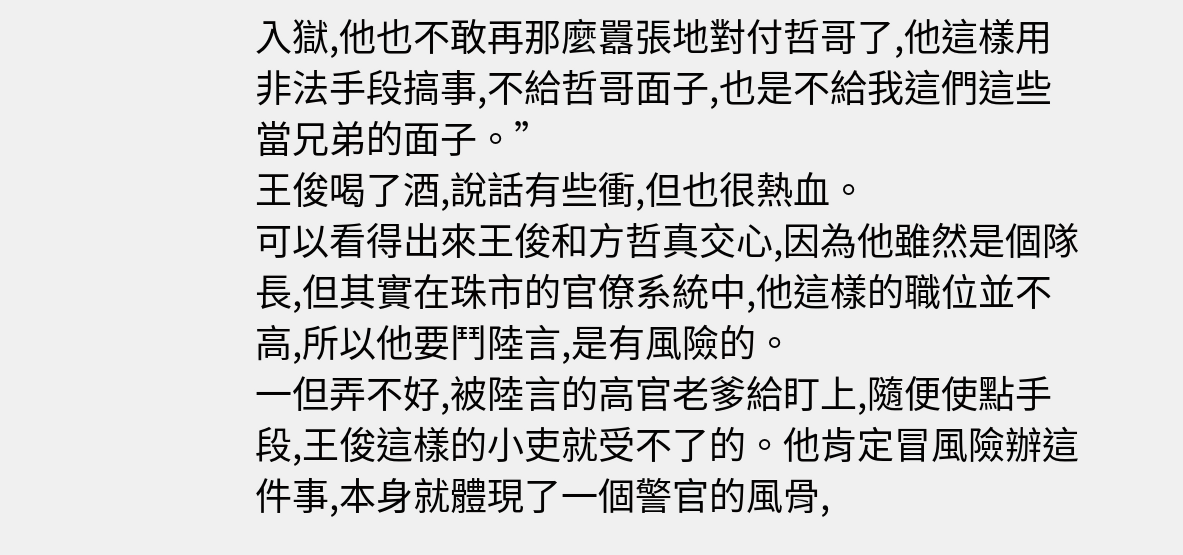入獄,他也不敢再那麼囂張地對付哲哥了,他這樣用非法手段搞事,不給哲哥面子,也是不給我這們這些當兄弟的面子。”
王俊喝了酒,說話有些衝,但也很熱血。
可以看得出來王俊和方哲真交心,因為他雖然是個隊長,但其實在珠市的官僚系統中,他這樣的職位並不高,所以他要鬥陸言,是有風險的。
一但弄不好,被陸言的高官老爹給盯上,隨便使點手段,王俊這樣的小吏就受不了的。他肯定冒風險辦這件事,本身就體現了一個警官的風骨,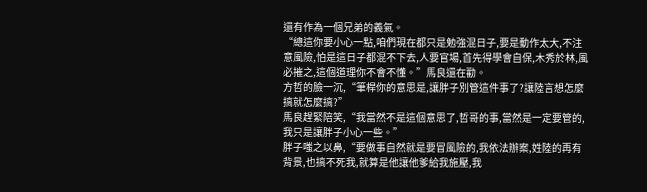還有作為一個兄弟的義氣。
“總這你要小心一點,咱們現在都只是勉強混日子,要是動作太大,不注意風險,怕是這日子都混不下去,人要官場,首先得學會自保,木秀於林,風必摧之,這個道理你不會不懂。”馬良還在勸。
方哲的臉一沉,“筆桿你的意思是,讓胖子別管這件事了?讓陸言想怎麼搞就怎麼搞?”
馬良趕緊陪笑,“我當然不是這個意思了,哲哥的事,當然是一定要管的,我只是讓胖子小心一些。”
胖子嗤之以鼻,“要做事自然就是要冒風險的,我依法辦案,姓陸的再有背景,也搞不死我,就算是他讓他爹給我施壓,我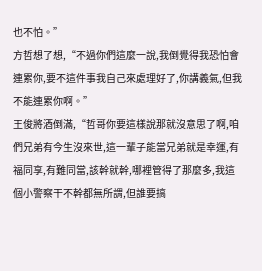也不怕。”
方哲想了想,“不過你們這麼一說,我倒覺得我恐怕會連累你,要不這件事我自己來處理好了,你講義氣,但我不能連累你啊。”
王俊將酒倒滿,“哲哥你要這樣說那就沒意思了啊,咱們兄弟有今生沒來世,這一輩子能當兄弟就是幸運,有福同享,有難同當,該幹就幹,哪裡管得了那麼多,我這個小警察干不幹都無所謂,但誰要搞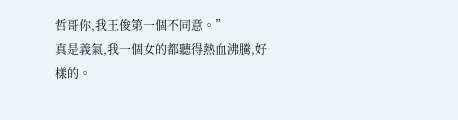哲哥你,我王俊第一個不同意。”
真是義氣,我一個女的都聽得熱血沸騰,好樣的。